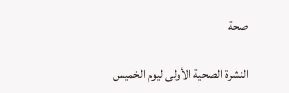صحة

النشرة الصحية الأولى ليوم الخميس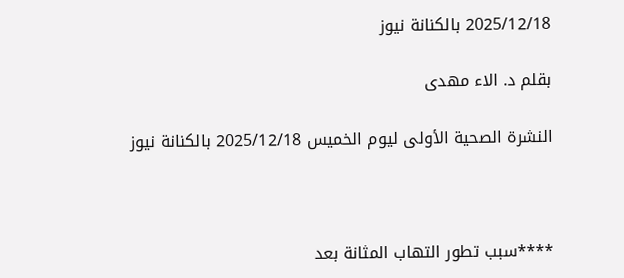2025/12/18 بالكنانة نيوز

بقلم د. الاء مهدى

النشرة الصحية الأولى ليوم الخميس 2025/12/18 بالكنانة نيوز



****سبب تطور التهاب المثانة بعد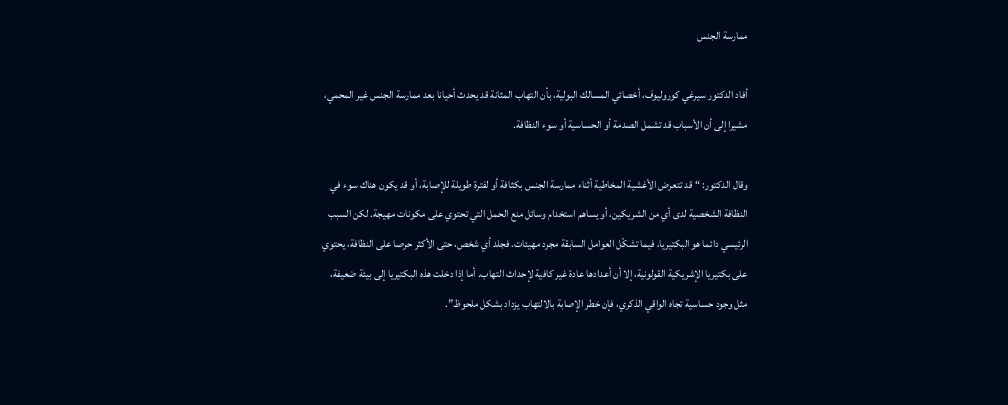ممارسة الجنس

أفاد الدكتور سيرغي كوروليوف، أخصائي المسالك البولية، بأن التهاب المثانة قد يحدث أحيانا بعد ممارسة الجنس غير المحمي، مشيرا إلى أن الأسباب قد تشمل الصدمة أو الحساسية أو سوء النظافة.

وقال الدكتور: “قد تتعرض الأغشية المخاطية أثناء ممارسة الجنس بكثافة أو لفترة طويلة للإصابة، أو قد يكون هناك سوء في النظافة الشخصية لدى أي من الشريكين، أو يساهم استخدام وسائل منع الحمل التي تحتوي على مكونات مهيجة. لكن السبب الرئيسي دائما هو البكتيريا، فيما تشكّل العوامل السابقة مجرد مهيئات. فجلد أي شخص، حتى الأكثر حرصا على النظافة، يحتوي على بكتيريا الإشريكية القولونية، إلا أن أعدادها عادة غير كافية لإحداث التهاب. أما إذا دخلت هذه البكتيريا إلى بيئة ضعيفة، مثل وجود حساسية تجاه الواقي الذكري، فإن خطر الإصابة بالالتهاب يزداد بشكل ملحوظ”.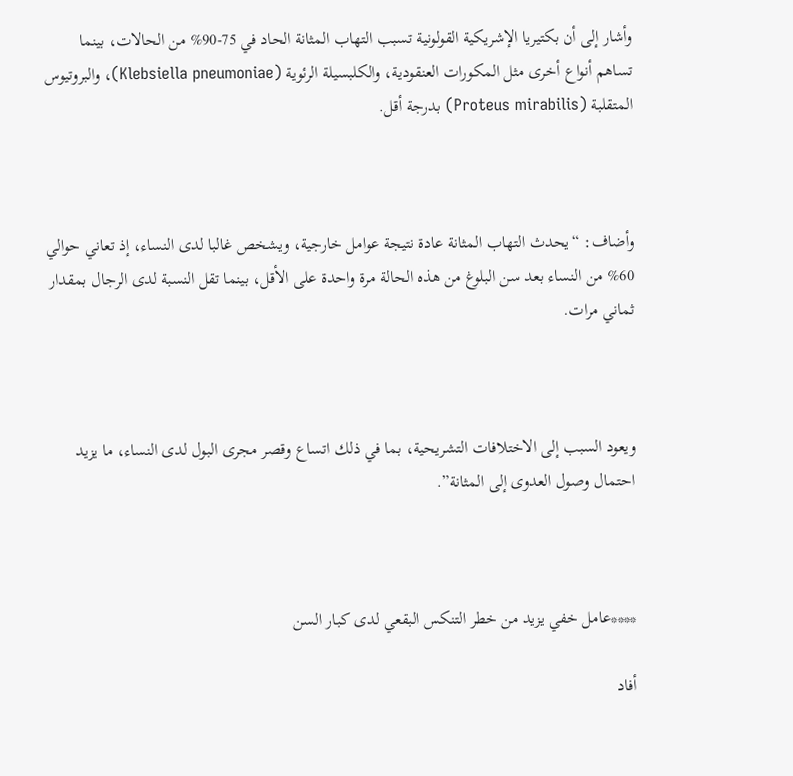وأشار إلى أن بكتيريا الإشريكية القولونية تسبب التهاب المثانة الحاد في 75-90% من الحالات، بينما تساهم أنواع أخرى مثل المكورات العنقودية، والكلبسيلة الرئوية (Klebsiella pneumoniae)، والبروتيوس المتقلبة (Proteus mirabilis) بدرجة أقل.



وأضاف: “يحدث التهاب المثانة عادة نتيجة عوامل خارجية، ويشخص غالبا لدى النساء، إذ تعاني حوالي 60% من النساء بعد سن البلوغ من هذه الحالة مرة واحدة على الأقل، بينما تقل النسبة لدى الرجال بمقدار ثماني مرات.



ويعود السبب إلى الاختلافات التشريحية، بما في ذلك اتساع وقصر مجرى البول لدى النساء، ما يزيد احتمال وصول العدوى إلى المثانة”.



****عامل خفي يزيد من خطر التنكس البقعي لدى كبار السن

أفاد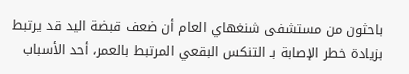باحثون من مستشفى شنغهاي العام أن ضعف قبضة اليد قد يرتبط بزيادة خطر الإصابة بـ التنكس البقعي المرتبط بالعمر، أحد الأسباب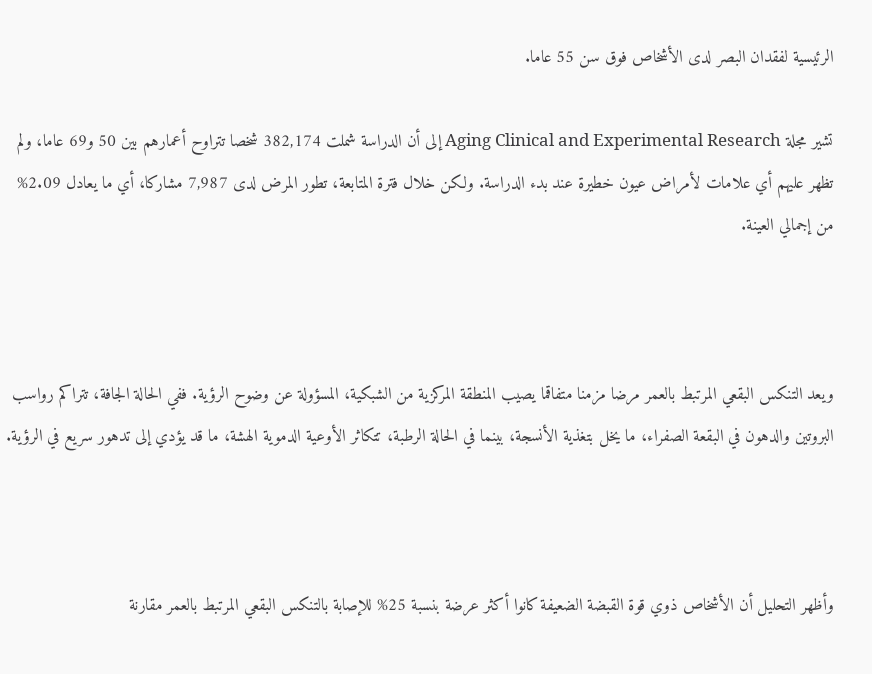الرئيسية لفقدان البصر لدى الأشخاص فوق سن 55 عاما.

تشير مجلة Aging Clinical and Experimental Research إلى أن الدراسة شملت 382,174 شخصا تتراوح أعمارهم بين 50 و69 عاما، ولم تظهر عليهم أي علامات لأمراض عيون خطيرة عند بدء الدراسة. ولكن خلال فترة المتابعة، تطور المرض لدى 7,987 مشاركا، أي ما يعادل 2.09% من إجمالي العينة.



ويعد التنكس البقعي المرتبط بالعمر مرضا مزمنا متفاقما يصيب المنطقة المركزية من الشبكية، المسؤولة عن وضوح الرؤية. ففي الحالة الجافة، تتراكم رواسب البروتين والدهون في البقعة الصفراء، ما يخل بتغذية الأنسجة، بينما في الحالة الرطبة، تتكاثر الأوعية الدموية الهشة، ما قد يؤدي إلى تدهور سريع في الرؤية.



وأظهر التحليل أن الأشخاص ذوي قوة القبضة الضعيفة كانوا أكثر عرضة بنسبة 25% للإصابة بالتنكس البقعي المرتبط بالعمر مقارنة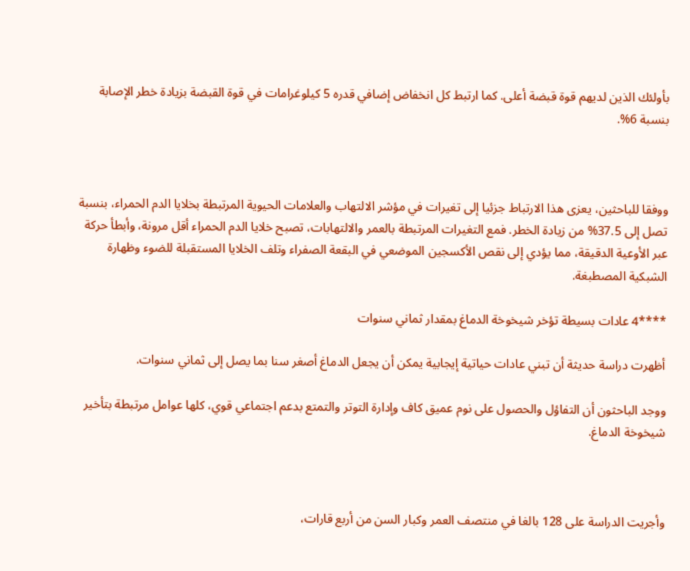بأولئك الذين لديهم قوة قبضة أعلى. كما ارتبط كل انخفاض إضافي قدره 5 كيلوغرامات في قوة القبضة بزيادة خطر الإصابة بنسبة 6%.



ووفقا للباحثين، يعزى هذا الارتباط جزئيا إلى تغيرات في مؤشر الالتهاب والعلامات الحيوية المرتبطة بخلايا الدم الحمراء، بنسبة تصل إلى 37.5% من زيادة الخطر. فمع التغيرات المرتبطة بالعمر والالتهابات، تصبح خلايا الدم الحمراء أقل مرونة، وأبطأ حركة عبر الأوعية الدقيقة، مما يؤدي إلى نقص الأكسجين الموضعي في البقعة الصفراء وتلف الخلايا المستقبلة للضوء وظهارة الشبكية المصطبغة.

****4 عادات بسيطة تؤخر شيخوخة الدماغ بمقدار ثماني سنوات

أظهرت دراسة حديثة أن تبني عادات حياتية إيجابية يمكن أن يجعل الدماغ أصغر سنا بما يصل إلى ثماني سنوات.

ووجد الباحثون أن التفاؤل والحصول على نوم عميق كاف وإدارة التوتر والتمتع بدعم اجتماعي قوي، كلها عوامل مرتبطة بتأخير شيخوخة الدماغ.



وأجريت الدراسة على 128 بالغا في منتصف العمر وكبار السن من أربع قارات،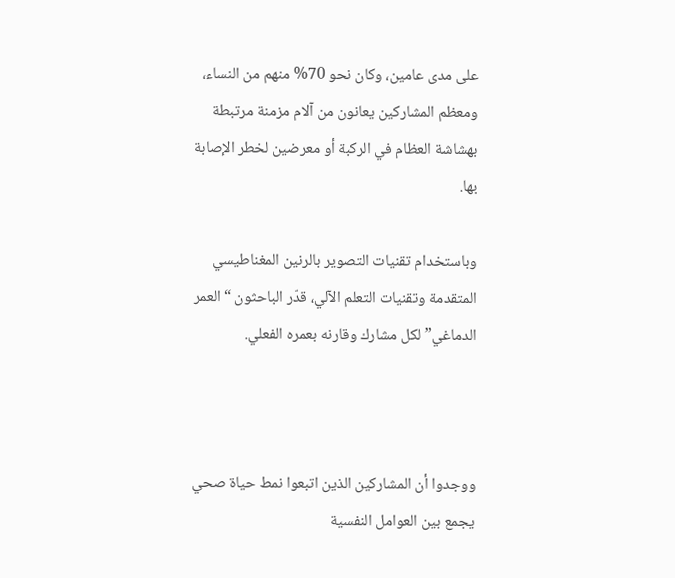على مدى عامين، وكان نحو 70% منهم من النساء، ومعظم المشاركين يعانون من آلام مزمنة مرتبطة بهشاشة العظام في الركبة أو معرضين لخطر الإصابة بها.

وباستخدام تقنيات التصوير بالرنين المغناطيسي المتقدمة وتقنيات التعلم الآلي، قدّر الباحثون “العمر الدماغي” لكل مشارك وقارنه بعمره الفعلي.



ووجدوا أن المشاركين الذين اتبعوا نمط حياة صحي يجمع بين العوامل النفسية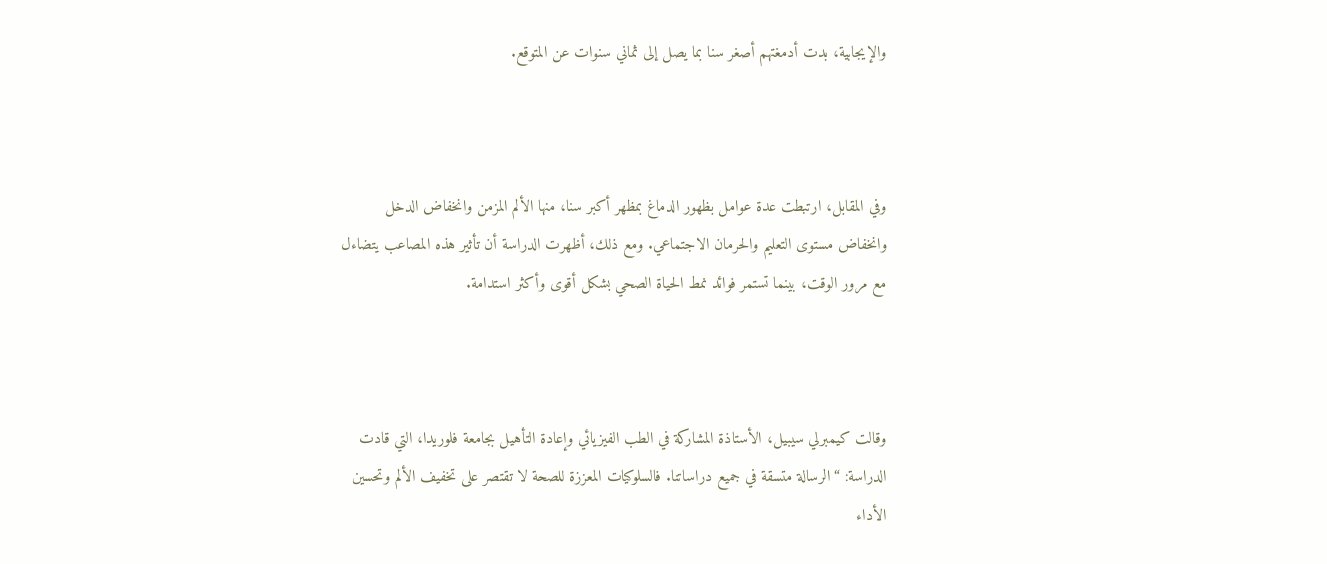والإيجابية، بدت أدمغتهم أصغر سنا بما يصل إلى ثماني سنوات عن المتوقع.



وفي المقابل، ارتبطت عدة عوامل بظهور الدماغ بمظهر أكبر سنا، منها الألم المزمن وانخفاض الدخل وانخفاض مستوى التعليم والحرمان الاجتماعي. ومع ذلك، أظهرت الدراسة أن تأثير هذه المصاعب يتضاءل مع مرور الوقت، بينما تستمر فوائد نمط الحياة الصحي بشكل أقوى وأكثر استدامة.



وقالت كيمبرلي سيبيل، الأستاذة المشاركة في الطب الفيزيائي وإعادة التأهيل بجامعة فلوريدا، التي قادت الدراسة: “الرسالة متسقة في جميع دراساتنا. فالسلوكيات المعززة للصحة لا تقتصر على تخفيف الألم وتحسين الأداء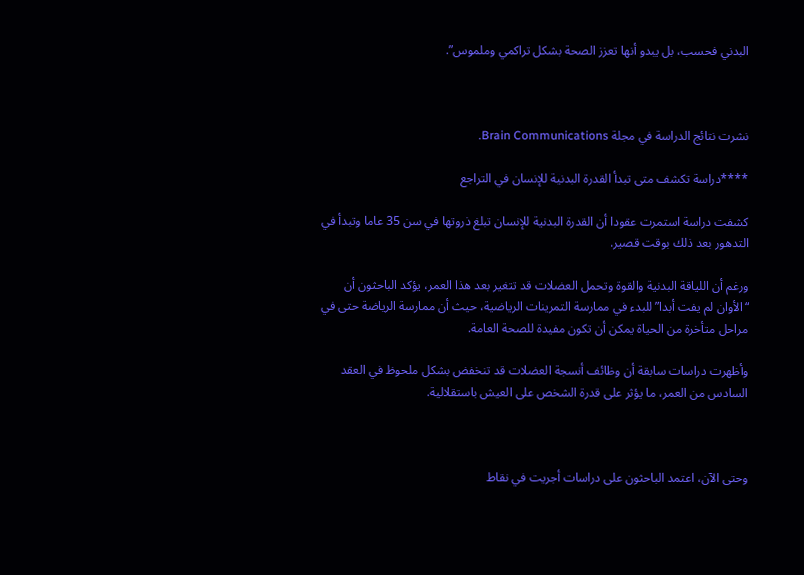البدني فحسب، بل يبدو أنها تعزز الصحة بشكل تراكمي وملموس”.



نشرت نتائج الدراسة في مجلة Brain Communications.

****دراسة تكشف متى تبدأ القدرة البدنية للإنسان في التراجع

كشفت دراسة استمرت عقودا أن القدرة البدنية للإنسان تبلغ ذروتها في سن 35 عاما وتبدأ في التدهور بعد ذلك بوقت قصير.

ورغم أن اللياقة البدنية والقوة وتحمل العضلات قد تتغير بعد هذا العمر، يؤكد الباحثون أن “الأوان لم يفت أبدا” للبدء في ممارسة التمرينات الرياضية، حيث أن ممارسة الرياضة حتى في مراحل متأخرة من الحياة يمكن أن تكون مفيدة للصحة العامة.

وأظهرت دراسات سابقة أن وظائف أنسجة العضلات قد تنخفض بشكل ملحوظ في العقد السادس من العمر، ما يؤثر على قدرة الشخص على العيش باستقلالية.



وحتى الآن، اعتمد الباحثون على دراسات أجريت في نقاط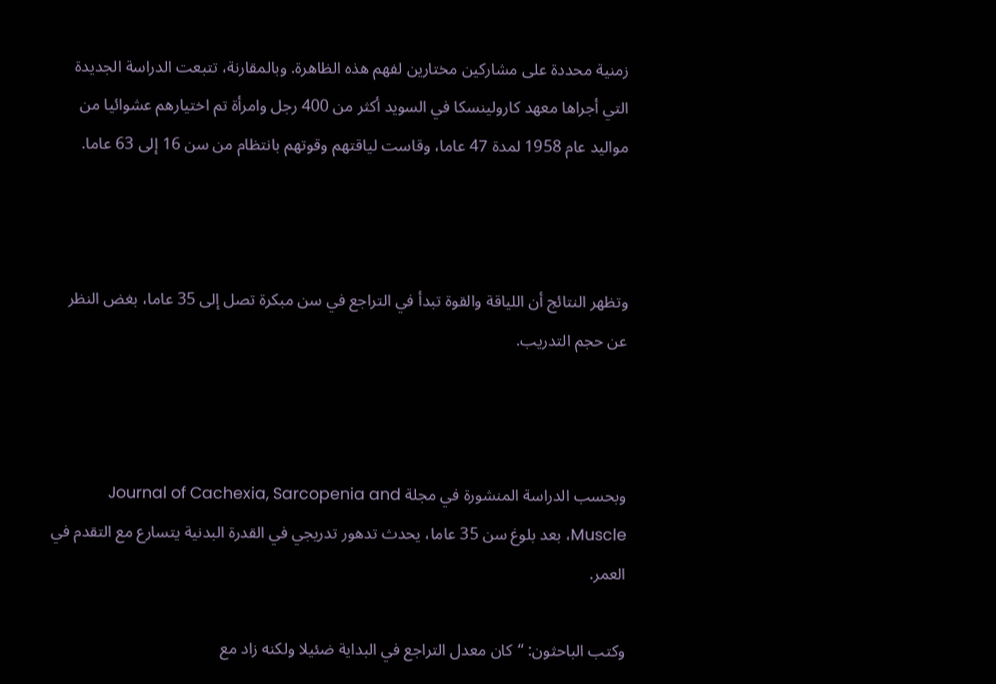زمنية محددة على مشاركين مختارين لفهم هذه الظاهرة. وبالمقارنة، تتبعت الدراسة الجديدة التي أجراها معهد كارولينسكا في السويد أكثر من 400 رجل وامرأة تم اختيارهم عشوائيا من مواليد عام 1958 لمدة 47 عاما، وقاست لياقتهم وقوتهم بانتظام من سن 16 إلى 63 عاما.



وتظهر النتائج أن اللياقة والقوة تبدأ في التراجع في سن مبكرة تصل إلى 35 عاما، بغض النظر عن حجم التدريب.



وبحسب الدراسة المنشورة في مجلة Journal of Cachexia, Sarcopenia and Muscle، بعد بلوغ سن 35 عاما، يحدث تدهور تدريجي في القدرة البدنية يتسارع مع التقدم في العمر.

وكتب الباحثون: “كان معدل التراجع في البداية ضئيلا ولكنه زاد مع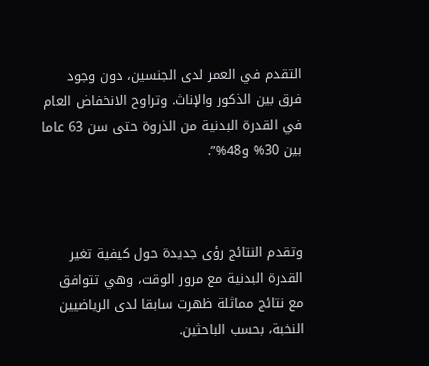التقدم في العمر لدى الجنسين، دون وجود فرق بين الذكور والإناث. وتراوح الانخفاض العام في القدرة البدنية من الذروة حتى سن 63 عاما بين 30% و48%”.



وتقدم النتائج رؤى جديدة حول كيفية تغير القدرة البدنية مع مرور الوقت، وهي تتوافق مع نتائج مماثلة ظهرت سابقا لدى الرياضيين النخبة، بحسب الباحثين.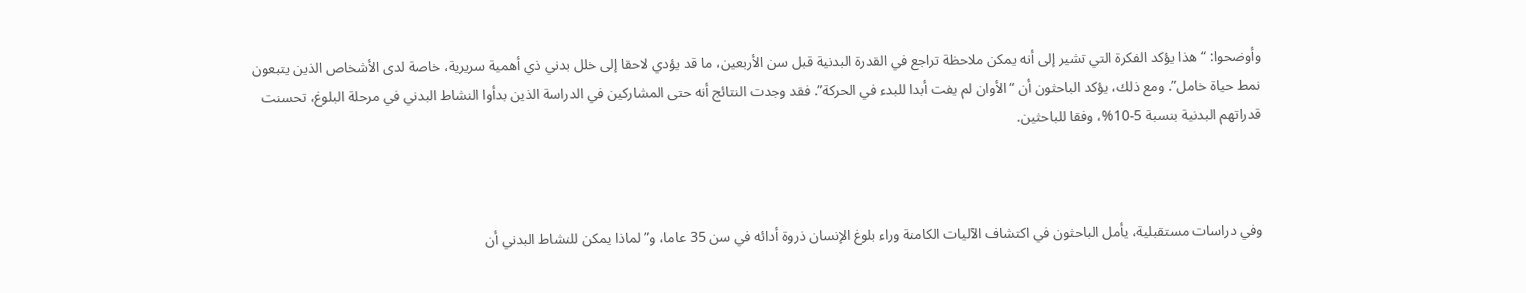وأوضحوا: “هذا يؤكد الفكرة التي تشير إلى أنه يمكن ملاحظة تراجع في القدرة البدنية قبل سن الأربعين، ما قد يؤدي لاحقا إلى خلل بدني ذي أهمية سريرية، خاصة لدى الأشخاص الذين يتبعون نمط حياة خامل”. ومع ذلك، يؤكد الباحثون أن “الأوان لم يفت أبدا للبدء في الحركة”. فقد وجدت النتائج أنه حتى المشاركين في الدراسة الذين بدأوا النشاط البدني في مرحلة البلوغ، تحسنت قدراتهم البدنية بنسبة 5-10%، وفقا للباحثين.



وفي دراسات مستقبلية، يأمل الباحثون في اكتشاف الآليات الكامنة وراء بلوغ الإنسان ذروة أدائه في سن 35 عاما، و”لماذا يمكن للنشاط البدني أن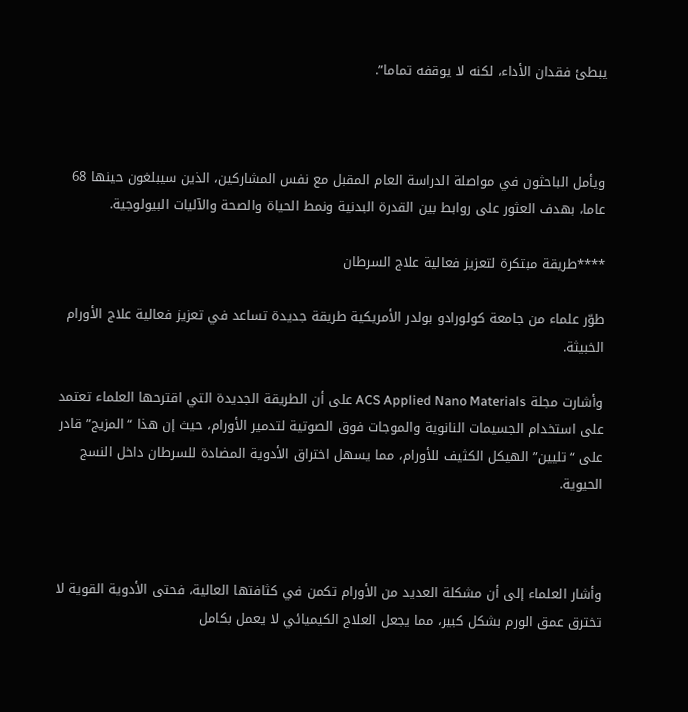يبطئ فقدان الأداء، لكنه لا يوقفه تماما”.



ويأمل الباحثون في مواصلة الدراسة العام المقبل مع نفس المشاركين، الذين سيبلغون حينها 68 عاما، بهدف العثور على روابط بين القدرة البدنية ونمط الحياة والصحة والآليات البيولوجية.

****طريقة مبتكرة لتعزيز فعالية علاج السرطان

طوّر علماء من جامعة كولورادو بولدر الأمريكية طريقة جديدة تساعد في تعزيز فعالية علاج الأورام الخبيثة.

وأشارت مجلة ACS Applied Nano Materials على أن الطريقة الجديدة التي اقترحها العلماء تعتمد على استخدام الجسيمات النانوية والموجات فوق الصوتية لتدمير الأورام، حيث إن هذا “المزيج” قادر على “تليين” الهيكل الكثيف للأورام، مما يسهل اختراق الأدوية المضادة للسرطان داخل النسج الحيوية.



وأشار العلماء إلى أن مشكلة العديد من الأورام تكمن في كثافتها العالية، فحتى الأدوية القوية لا تخترق عمق الورم بشكل كبير، مما يجعل العلاج الكيميائي لا يعمل بكامل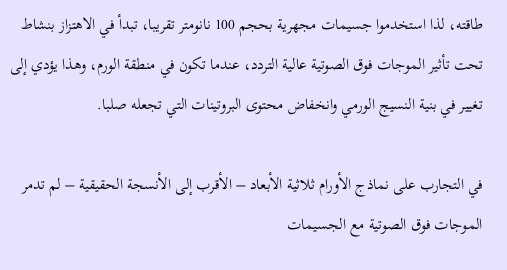طاقته، لذا استخدموا جسيمات مجهرية بحجم 100 نانومتر تقريبا، تبدأ في الاهتزاز بنشاط تحت تأثير الموجات فوق الصوتية عالية التردد، عندما تكون في منطقة الورم، وهذا يؤدي إلى تغيير في بنية النسيج الورمي وانخفاض محتوى البروتينات التي تجعله صلبا.

في التجارب على نماذج الأورام ثلاثية الأبعاد – الأقرب إلى الأنسجة الحقيقية – لم تدمر الموجات فوق الصوتية مع الجسيمات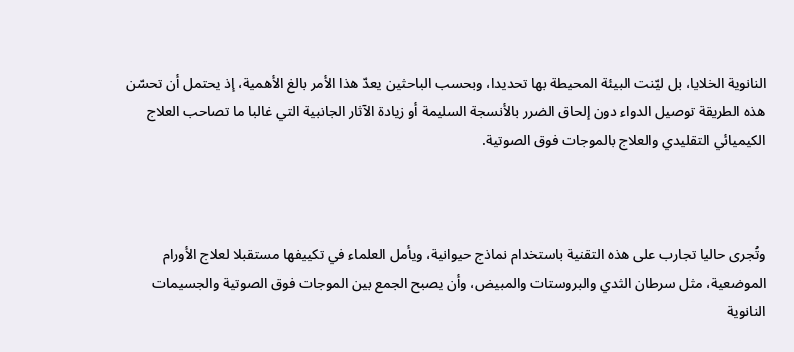النانوية الخلايا، بل ليّنت البيئة المحيطة بها تحديدا، وبحسب الباحثين يعدّ هذا الأمر بالغ الأهمية، إذ يحتمل أن تحسّن هذه الطريقة توصيل الدواء دون إلحاق الضرر بالأنسجة السليمة أو زيادة الآثار الجانبية التي غالبا ما تصاحب العلاج الكيميائي التقليدي والعلاج بالموجات فوق الصوتية.



وتُجرى حاليا تجارب على هذه التقنية باستخدام نماذج حيوانية، ويأمل العلماء في تكييفها مستقبلا لعلاج الأورام الموضعية، مثل سرطان الثدي والبروستات والمبيض، وأن يصبح الجمع بين الموجات فوق الصوتية والجسيمات النانوية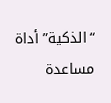“الذكية” أداة مساعدة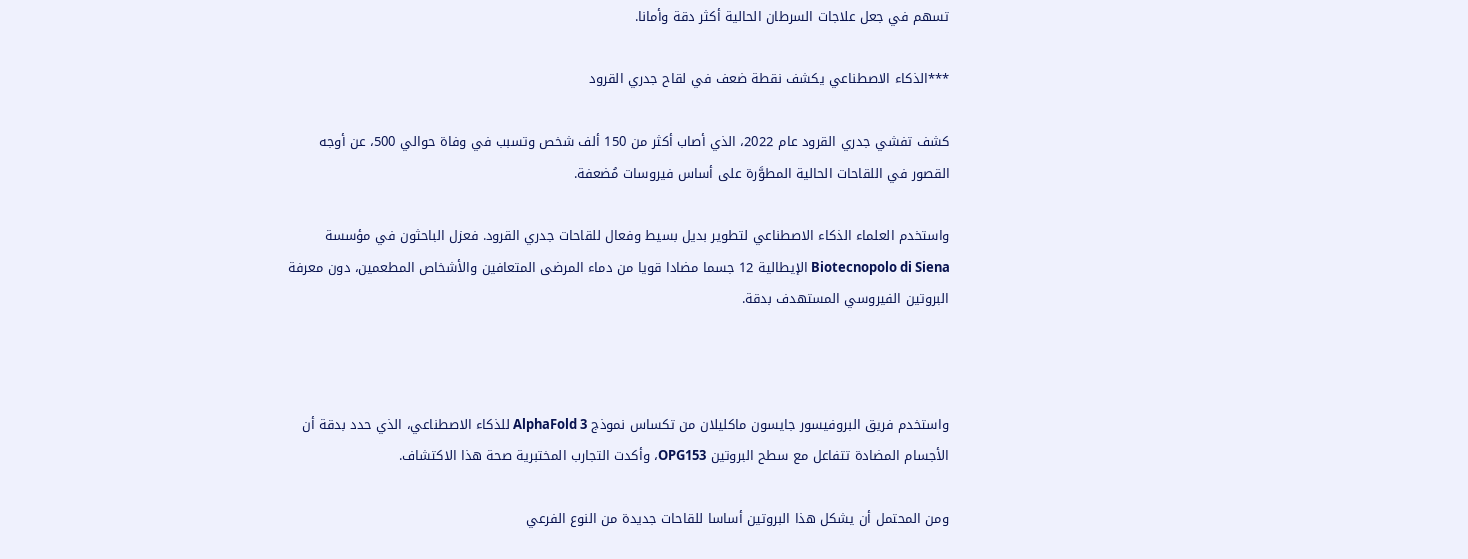تسهم في جعل علاجات السرطان الحالية أكثر دقة وأمانا.

***الذكاء الاصطناعي يكشف نقطة ضعف في لقاح جدري القرود

كشف تفشي جدري القرود عام 2022، الذي أصاب أكثر من 150 ألف شخص وتسبب في وفاة حوالي 500، عن أوجه القصور في اللقاحات الحالية المطوَّرة على أساس فيروسات مُضعفة.

واستخدم العلماء الذكاء الاصطناعي لتطوير بديل بسيط وفعال للقاحات جدري القرود. فعزل الباحثون في مؤسسة Biotecnopolo di Siena الإيطالية 12 جسما مضادا قويا من دماء المرضى المتعافين والأشخاص المطعمين، دون معرفة البروتين الفيروسي المستهدف بدقة.



واستخدم فريق البروفيسور جايسون ماكليلان من تكساس نموذج AlphaFold 3 للذكاء الاصطناعي، الذي حدد بدقة أن الأجسام المضادة تتفاعل مع سطح البروتين OPG153، وأكدت التجارب المختبرية صحة هذا الاكتشاف.

ومن المحتمل أن يشكل هذا البروتين أساسا للقاحات جديدة من النوع الفرعي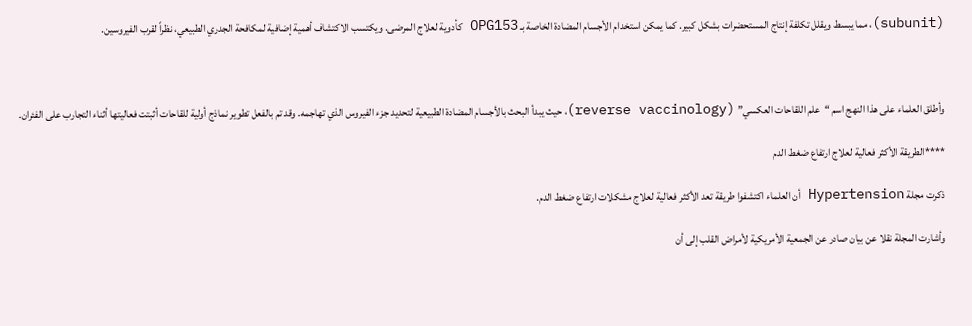(subunit)، مما يبسط ويقلل تكلفة إنتاج المستحضرات بشكل كبير. كما يمكن استخدام الأجسام المضادة الخاصة بـ OPG153 كأدوية لعلاج المرضى. ويكتسب الاكتشاف أهمية إضافية لمكافحة الجدري الطبيعي، نظراً لقرب الفيروسين.



وأطلق العلماء على هذا النهج اسم “علم اللقاحات العكسي” (reverse vaccinology)، حيث يبدأ البحث بالأجسام المضادة الطبيعية لتحديد جزء الفيروس الذي تهاجمه. وقد تم بالفعل تطوير نماذج أولية للقاحات أثبتت فعاليتها أثناء التجارب على الفئران.

****الطريقة الأكثر فعالية لعلاج ارتفاع ضغط الدم

ذكرت مجلة Hypertension أن العلماء اكتشفوا طريقة تعد الأكثر فعالية لعلاج مشكلات ارتفاع ضغط الدم.

وأشارت المجلة نقلا عن بيان صادر عن الجمعية الأمريكية لأمراض القلب إلى أن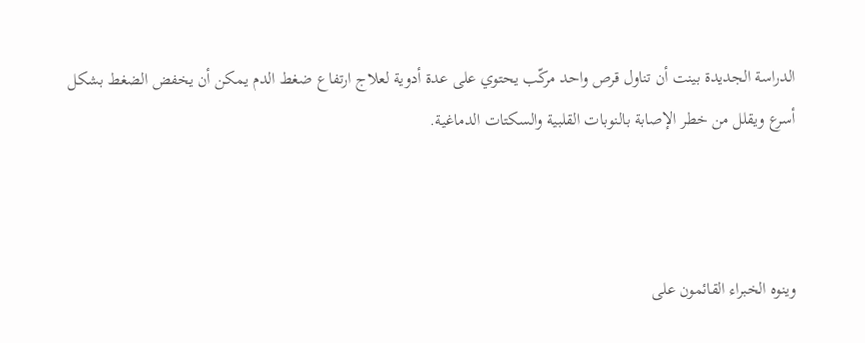الدراسة الجديدة بينت أن تناول قرص واحد مركّب يحتوي على عدة أدوية لعلاج ارتفاع ضغط الدم يمكن أن يخفض الضغط بشكل أسرع ويقلل من خطر الإصابة بالنوبات القلبية والسكتات الدماغية.



وينوه الخبراء القائمون على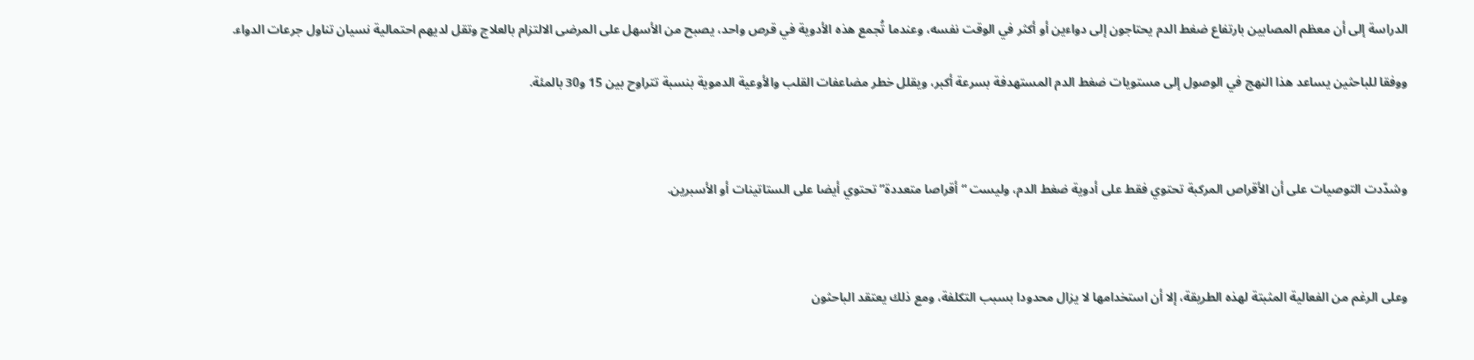الدراسة إلى أن معظم المصابين بارتفاع ضغط الدم يحتاجون إلى دواءين أو أكثر في الوقت نفسه، وعندما تُجمع هذه الأدوية في قرص واحد، يصبح من الأسهل على المرضى الالتزام بالعلاج وتقل لديهم احتمالية نسيان تناول جرعات الدواء.

ووفقا للباحثين يساعد هذا النهج في الوصول إلى مستويات ضغط الدم المستهدفة بسرعة أكبر، ويقلل خطر مضاعفات القلب والأوعية الدموية بنسبة تتراوح بين 15 و30 بالمئة.



وشدّدت التوصيات على أن الأقراص المركبة تحتوي فقط على أدوية ضغط الدم، وليست “أقراصا متعددة” تحتوي أيضا على الستاتينات أو الأسبرين.



وعلى الرغم من الفعالية المثبتة لهذه الطريقة، إلا أن استخدامها لا يزال محدودا بسبب التكلفة، ومع ذلك يعتقد الباحثون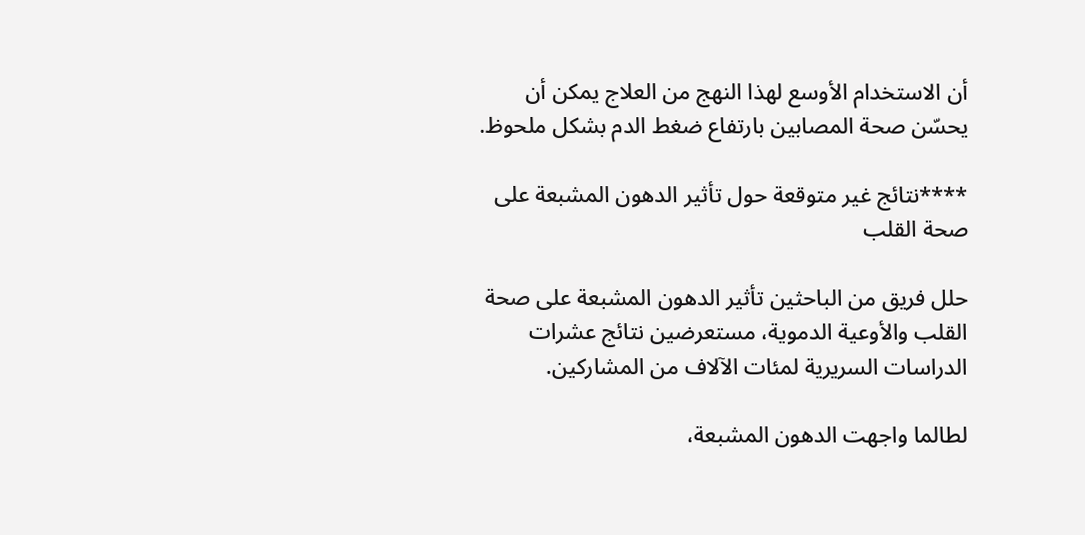أن الاستخدام الأوسع لهذا النهج من العلاج يمكن أن يحسّن صحة المصابين بارتفاع ضغط الدم بشكل ملحوظ.

****نتائج غير متوقعة حول تأثير الدهون المشبعة على صحة القلب

حلل فريق من الباحثين تأثير الدهون المشبعة على صحة القلب والأوعية الدموية، مستعرضين نتائج عشرات الدراسات السريرية لمئات الآلاف من المشاركين.

لطالما واجهت الدهون المشبعة،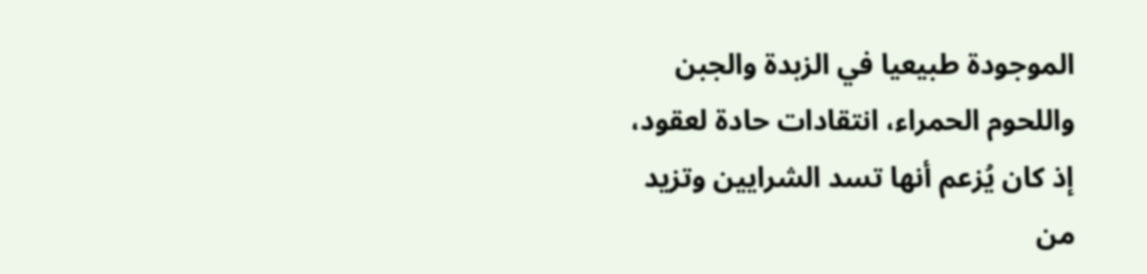الموجودة طبيعيا في الزبدة والجبن واللحوم الحمراء، انتقادات حادة لعقود، إذ كان يُزعم أنها تسد الشرايين وتزيد من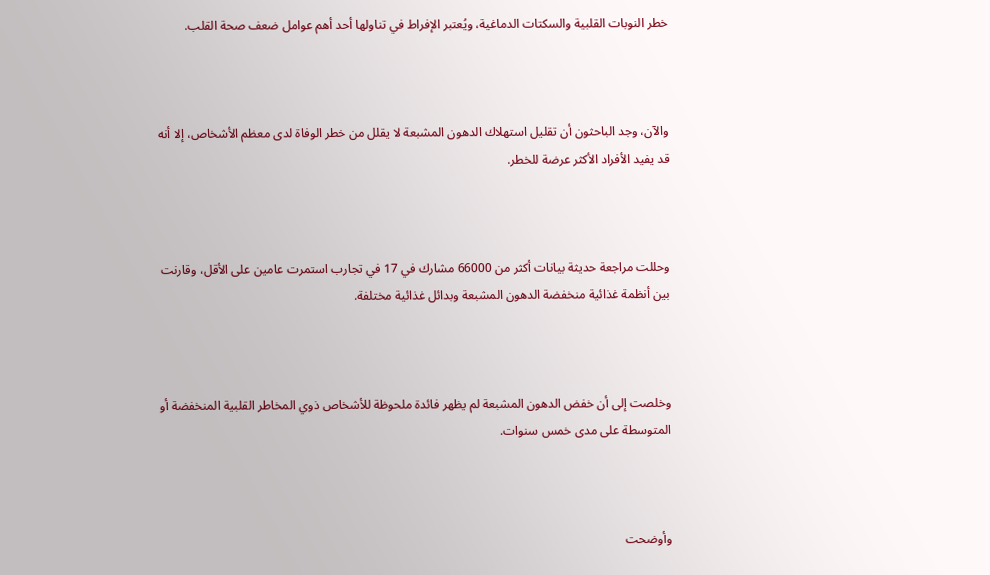خطر النوبات القلبية والسكتات الدماغية، ويُعتبر الإفراط في تناولها أحد أهم عوامل ضعف صحة القلب.



والآن، وجد الباحثون أن تقليل استهلاك الدهون المشبعة لا يقلل من خطر الوفاة لدى معظم الأشخاص، إلا أنه قد يفيد الأفراد الأكثر عرضة للخطر.



وحللت مراجعة حديثة بيانات أكثر من 66000 مشارك في 17 في تجارب استمرت عامين على الأقل، وقارنت بين أنظمة غذائية منخفضة الدهون المشبعة وبدائل غذائية مختلفة.



وخلصت إلى أن خفض الدهون المشبعة لم يظهر فائدة ملحوظة للأشخاص ذوي المخاطر القلبية المنخفضة أو المتوسطة على مدى خمس سنوات.



وأوضحت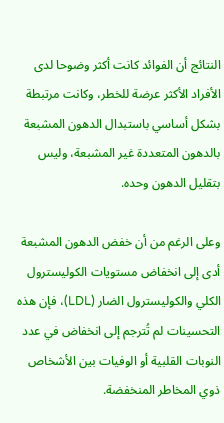النتائج أن الفوائد كانت أكثر وضوحا لدى الأفراد الأكثر عرضة للخطر، وكانت مرتبطة بشكل أساسي باستبدال الدهون المشبعة بالدهون المتعددة غير المشبعة، وليس بتقليل الدهون وحده.

وعلى الرغم من أن خفض الدهون المشبعة أدى إلى انخفاض مستويات الكوليسترول الكلي والكوليسترول الضار (LDL)، فإن هذه التحسينات لم تُترجم إلى انخفاض في عدد النوبات القلبية أو الوفيات بين الأشخاص ذوي المخاطر المنخفضة.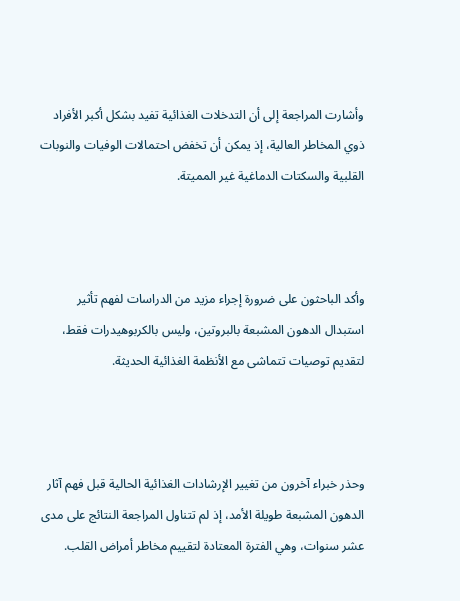وأشارت المراجعة إلى أن التدخلات الغذائية تفيد بشكل أكبر الأفراد ذوي المخاطر العالية، إذ يمكن أن تخفض احتمالات الوفيات والنوبات القلبية والسكتات الدماغية غير المميتة.



وأكد الباحثون على ضرورة إجراء مزيد من الدراسات لفهم تأثير استبدال الدهون المشبعة بالبروتين، وليس بالكربوهيدرات فقط، لتقديم توصيات تتماشى مع الأنظمة الغذائية الحديثة.



وحذر خبراء آخرون من تغيير الإرشادات الغذائية الحالية قبل فهم آثار الدهون المشبعة طويلة الأمد، إذ لم تتناول المراجعة النتائج على مدى عشر سنوات، وهي الفترة المعتادة لتقييم مخاطر أمراض القلب.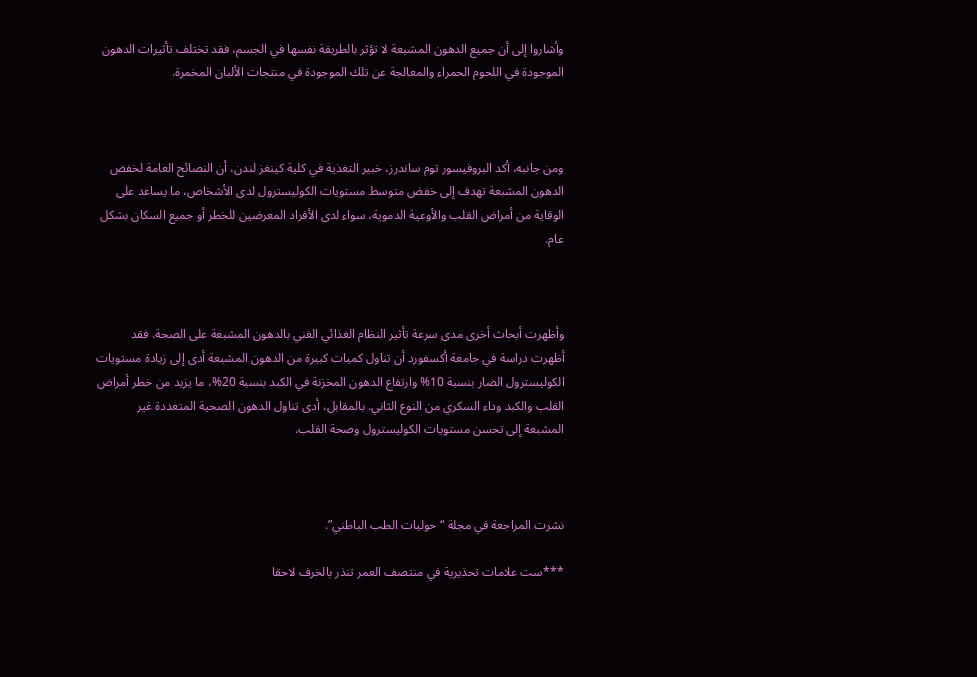وأشاروا إلى أن جميع الدهون المشبعة لا تؤثر بالطريقة نفسها في الجسم، فقد تختلف تأثيرات الدهون الموجودة في اللحوم الحمراء والمعالجة عن تلك الموجودة في منتجات الألبان المخمرة.



ومن جانبه، أكد البروفيسور توم ساندرز، خبير التغذية في كلية كينغز لندن، أن النصائح العامة لخفض الدهون المشبعة تهدف إلى خفض متوسط مستويات الكوليسترول لدى الأشخاص، ما يساعد على الوقاية من أمراض القلب والأوعية الدموية، سواء لدى الأفراد المعرضين للخطر أو جميع السكان بشكل عام.



وأظهرت أبحاث أخرى مدى سرعة تأثير النظام الغذائي الغني بالدهون المشبعة على الصحة. فقد أظهرت دراسة في جامعة أكسفورد أن تناول كميات كبيرة من الدهون المشبعة أدى إلى زيادة مستويات الكوليسترول الضار بنسبة 10% وارتفاع الدهون المخزنة في الكبد بنسبة 20%، ما يزيد من خطر أمراض القلب والكبد وداء السكري من النوع الثاني. بالمقابل، أدى تناول الدهون الصحية المتعددة غير المشبعة إلى تحسن مستويات الكوليسترول وصحة القلب.



نشرت المراجعة في مجلة “حوليات الطب الباطني”.

***ست علامات تحذيرية في منتصف العمر تنذر بالخرف لاحقا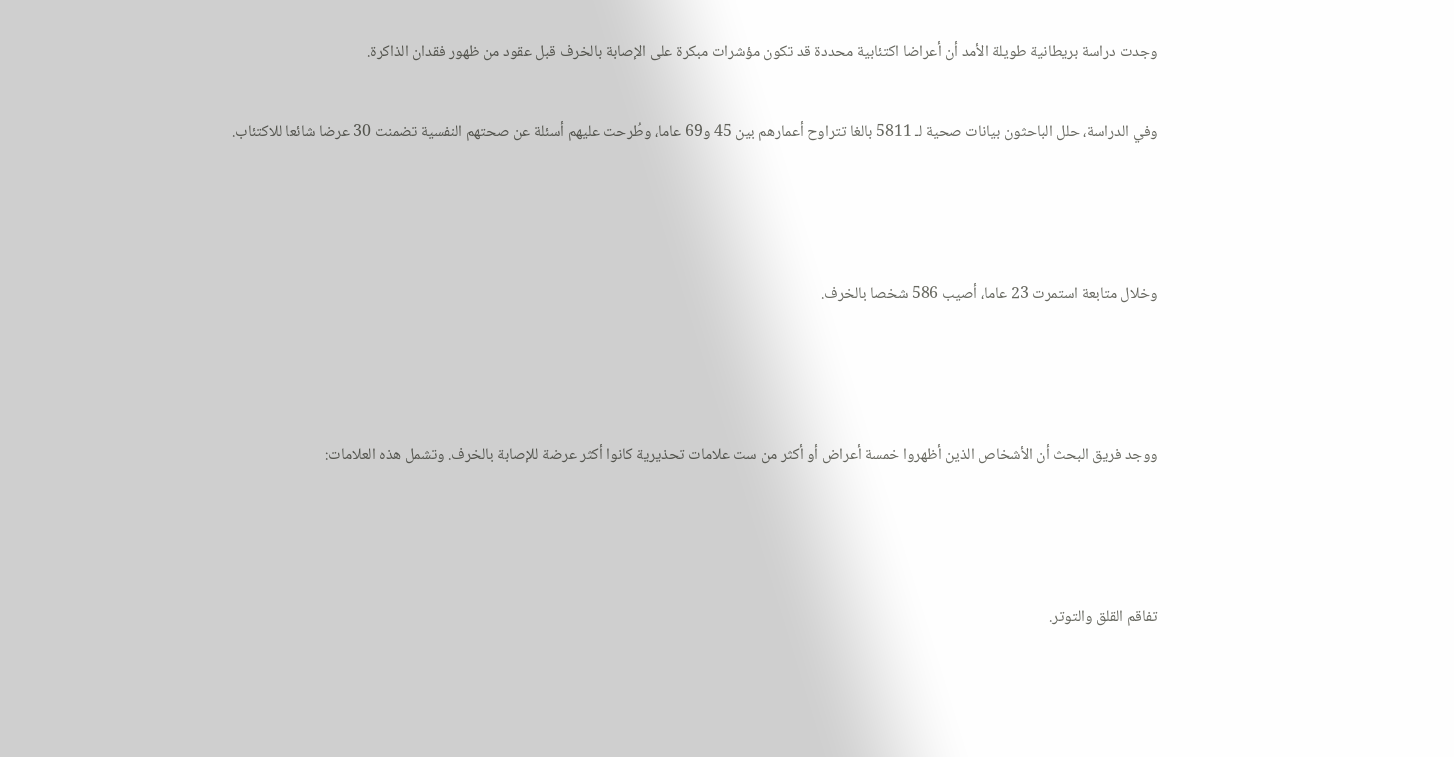وجدت دراسة بريطانية طويلة الأمد أن أعراضا اكتئابية محددة قد تكون مؤشرات مبكرة على الإصابة بالخرف قبل عقود من ظهور فقدان الذاكرة.

وفي الدراسة، حلل الباحثون بيانات صحية لـ 5811 بالغا تتراوح أعمارهم بين 45 و69 عاما، وطُرحت عليهم أسئلة عن صحتهم النفسية تضمنت 30 عرضا شائعا للاكتئاب.



وخلال متابعة استمرت 23 عاما، أصيب 586 شخصا بالخرف.



ووجد فريق البحث أن الأشخاص الذين أظهروا خمسة أعراض أو أكثر من ست علامات تحذيرية كانوا أكثر عرضة للإصابة بالخرف. وتشمل هذه العلامات:



تفاقم القلق والتوتر.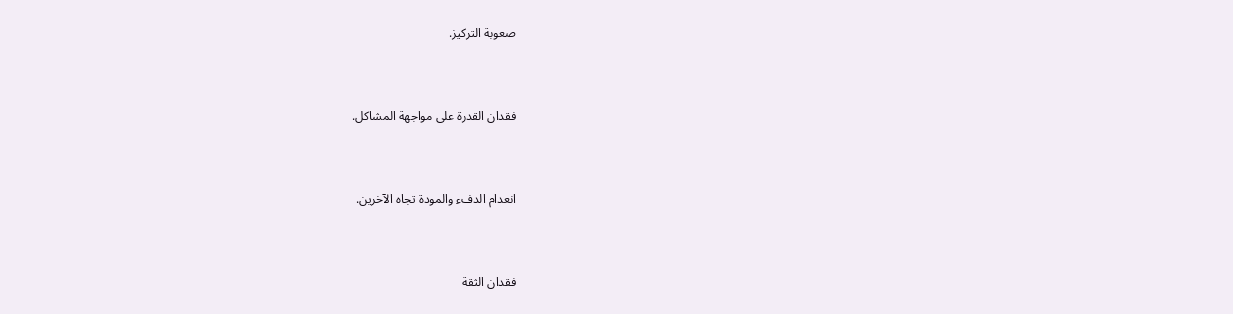صعوبة التركيز.



فقدان القدرة على مواجهة المشاكل.



انعدام الدفء والمودة تجاه الآخرين.



فقدان الثقة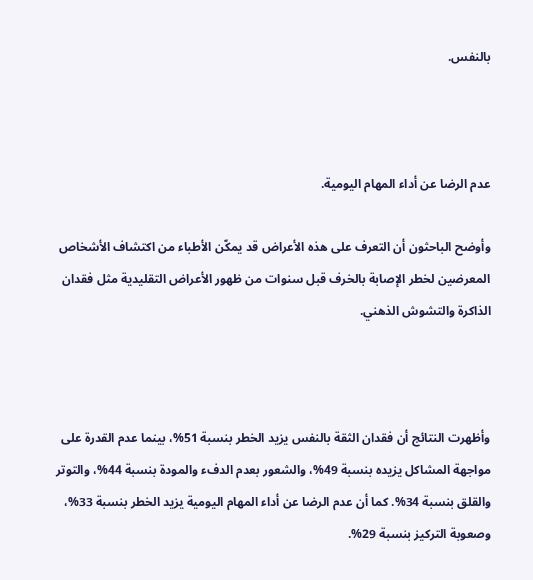بالنفس.



عدم الرضا عن أداء المهام اليومية.

وأوضح الباحثون أن التعرف على هذه الأعراض قد يمكّن الأطباء من اكتشاف الأشخاص المعرضين لخطر الإصابة بالخرف قبل سنوات من ظهور الأعراض التقليدية مثل فقدان الذاكرة والتشوش الذهني.



وأظهرت النتائج أن فقدان الثقة بالنفس يزيد الخطر بنسبة 51%، بينما عدم القدرة على مواجهة المشاكل يزيده بنسبة 49%، والشعور بعدم الدفء والمودة بنسبة 44%، والتوتر والقلق بنسبة 34%. كما أن عدم الرضا عن أداء المهام اليومية يزيد الخطر بنسبة 33%، وصعوبة التركيز بنسبة 29%.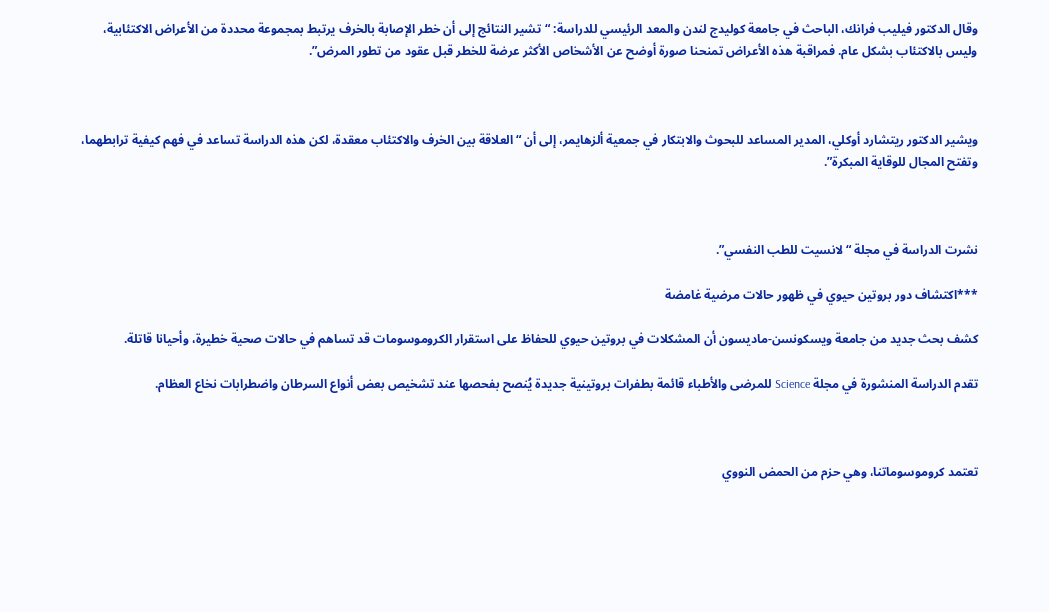وقال الدكتور فيليب فرانك، الباحث في جامعة كوليدج لندن والمعد الرئيسي للدراسة: “تشير النتائج إلى أن خطر الإصابة بالخرف يرتبط بمجموعة محددة من الأعراض الاكتئابية، وليس بالاكتئاب بشكل عام. فمراقبة هذه الأعراض تمنحنا صورة أوضح عن الأشخاص الأكثر عرضة للخطر قبل عقود من تطور المرض”.



ويشير الدكتور ريتشارد أوكلي، المدير المساعد للبحوث والابتكار في جمعية ألزهايمر، إلى أن “العلاقة بين الخرف والاكتئاب معقدة، لكن هذه الدراسة تساعد في فهم كيفية ترابطهما، وتفتح المجال للوقاية المبكرة”.



نشرت الدراسة في مجلة “لانسيت للطب النفسي”.

***اكتشاف دور بروتين حيوي في ظهور حالات مرضية غامضة

كشف بحث جديد من جامعة ويسكونسن-ماديسون أن المشكلات في بروتين حيوي للحفاظ على استقرار الكروموسومات قد تساهم في حالات صحية خطيرة، وأحيانا قاتلة.

تقدم الدراسة المنشورة في مجلة Science للمرضى والأطباء قائمة بطفرات بروتينية جديدة يُنصح بفحصها عند تشخيص بعض أنواع السرطان واضطرابات نخاع العظام.



تعتمد كروموسوماتنا، وهي حزم من الحمض النووي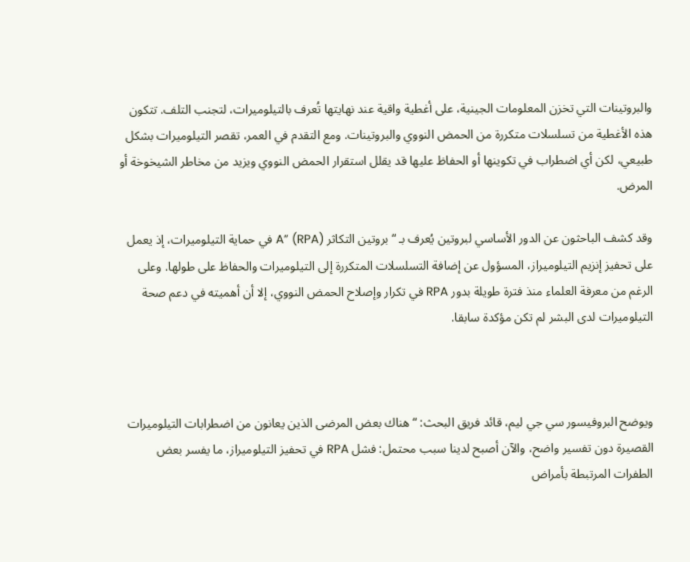والبروتينات التي تخزن المعلومات الجينية، على أغطية واقية عند نهايتها تُعرف بالتيلوميرات، لتجنب التلف. تتكون هذه الأغطية من تسلسلات متكررة من الحمض النووي والبروتينات. ومع التقدم في العمر، تقصر التيلوميرات بشكل طبيعي، لكن أي اضطراب في تكوينها أو الحفاظ عليها قد يقلل استقرار الحمض النووي ويزيد من مخاطر الشيخوخة أو المرض.

وقد كشف الباحثون عن الدور الأساسي لبروتين يُعرف بـ “بروتين التكاثر A” (RPA) في حماية التيلوميرات، إذ يعمل على تحفيز إنزيم التيلوميراز، المسؤول عن إضافة التسلسلات المتكررة إلى التيلوميرات والحفاظ على طولها. وعلى الرغم من معرفة العلماء منذ فترة طويلة بدور RPA في تكرار وإصلاح الحمض النووي، إلا أن أهميته في دعم صحة التيلوميرات لدى البشر لم تكن مؤكدة سابقا.



ويوضح البروفيسور سي جي ليم، قائد فريق البحث: “هناك بعض المرضى الذين يعانون من اضطرابات التيلوميرات القصيرة دون تفسير واضح، والآن أصبح لدينا سبب محتمل: فشل RPA في تحفيز التيلوميراز، ما يفسر بعض الطفرات المرتبطة بأمراض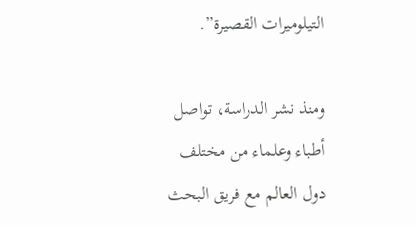التيلوميرات القصيرة”.

ومنذ نشر الدراسة، تواصل أطباء وعلماء من مختلف دول العالم مع فريق البحث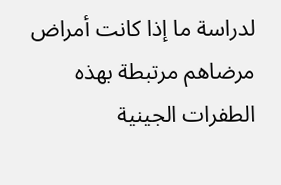لدراسة ما إذا كانت أمراض مرضاهم مرتبطة بهذه الطفرات الجينية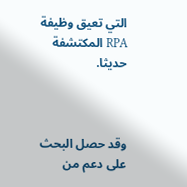التي تعيق وظيفة RPA المكتشفة حديثا.



وقد حصل البحث على دعم من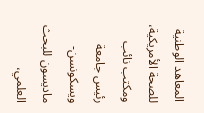المعاهد الوطنية للصحة الأمريكية، ومكتب نائب رئيس جامعة ويسكونسن-ماديسون للبحث العلمي،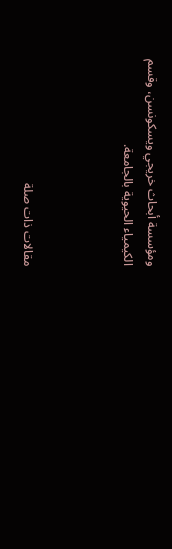ومؤسسة أبحاث خريجي ويسكونسن، وقسم الكيمياء الحيوية بالجامعة.



مقالات ذات صلة